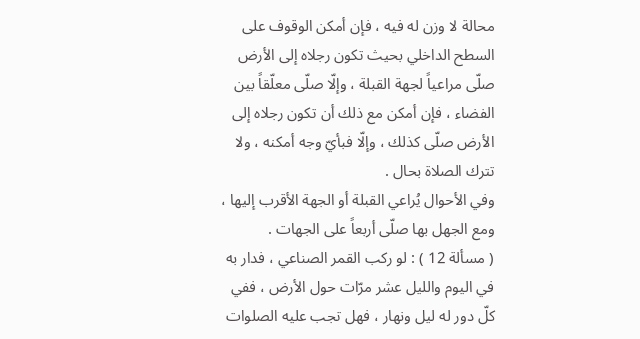محالة لا وزن له فيه ، فإن أمكن الوقوف على السطح الداخلي بحيث تكون رجلاه إلى الأرض صلّى مراعياً لجهة القبلة ، وإلّا صلّى معلّقاً بين الفضاء ، فإن أمكن مع ذلك أن تكون رجلاه إلى الأرض صلّى كذلك ، وإلّا فبأيّ وجه أمكنه ، ولا تترك الصلاة بحال .
وفي الأحوال يُراعي القبلة أو الجهة الأقرب إليها ، ومع الجهل بها صلّى أربعاً على الجهات .
( مسألة 12 ) : لو ركب القمر الصناعي ، فدار به في اليوم والليل عشر مرّات حول الأرض ، ففي كلّ دور له ليل ونهار ، فهل تجب عليه الصلوات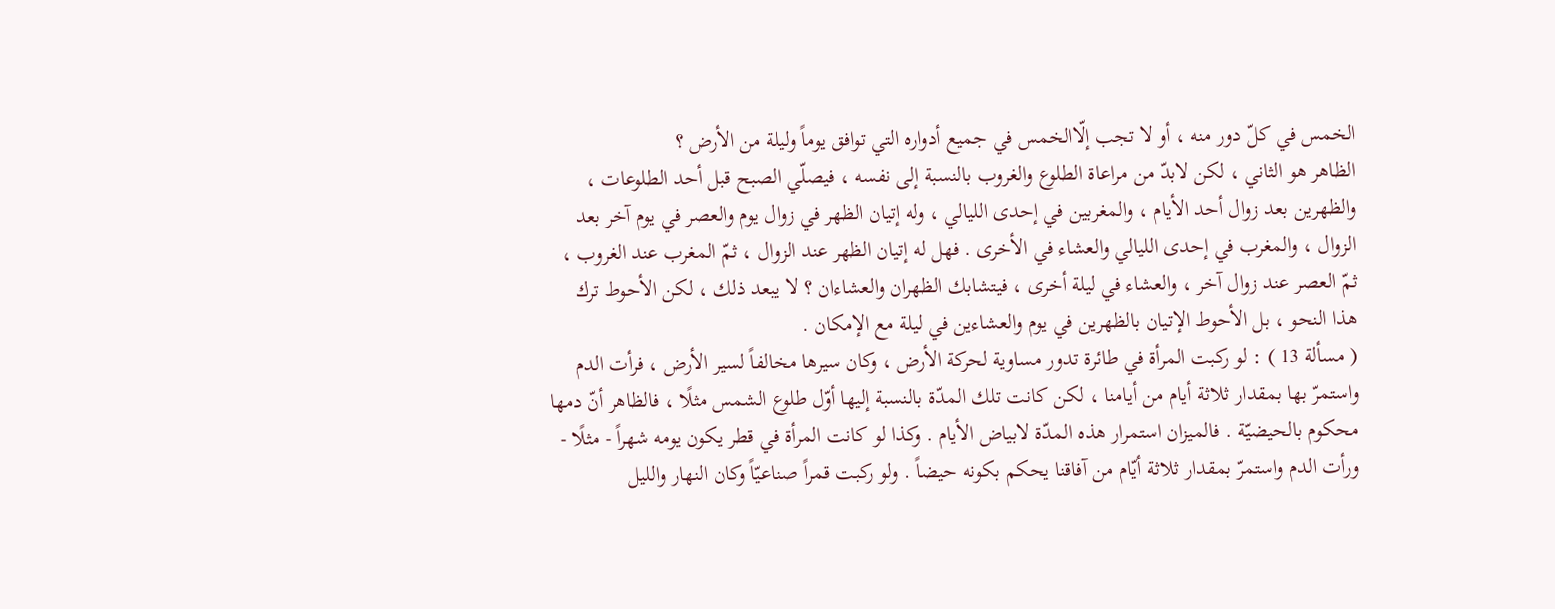الخمس في كلّ دور منه ، أو لا تجب إلّاالخمس في جميع أدواره التي توافق يوماً وليلة من الأرض ؟
الظاهر هو الثاني ، لكن لابدّ من مراعاة الطلوع والغروب بالنسبة إلى نفسه ، فيصلّي الصبح قبل أحد الطلوعات ، والظهرين بعد زوال أحد الأيام ، والمغربين في إحدى الليالي ، وله إتيان الظهر في زوال يوم والعصر في يوم آخر بعد الزوال ، والمغرب في إحدى الليالي والعشاء في الأخرى . فهل له إتيان الظهر عند الزوال ، ثمّ المغرب عند الغروب ، ثمّ العصر عند زوال آخر ، والعشاء في ليلة أخرى ، فيتشابك الظهران والعشاءان ؟ لا يبعد ذلك ، لكن الأحوط ترك هذا النحو ، بل الأحوط الإتيان بالظهرين في يوم والعشاءين في ليلة مع الإمكان .
( مسألة 13 ) : لو ركبت المرأة في طائرة تدور مساوية لحركة الأرض ، وكان سيرها مخالفاً لسير الأرض ، فرأت الدم واستمرّ بها بمقدار ثلاثة أيام من أيامنا ، لكن كانت تلك المدّة بالنسبة إليها أوّل طلوع الشمس مثلًا ، فالظاهر أنّ دمها محكوم بالحيضيّة . فالميزان استمرار هذه المدّة لابياض الأيام . وكذا لو كانت المرأة في قطر يكون يومه شهراً - مثلًا - ورأت الدم واستمرّ بمقدار ثلاثة أيّام من آفاقنا يحكم بكونه حيضاً . ولو ركبت قمراً صناعيّاً وكان النهار والليل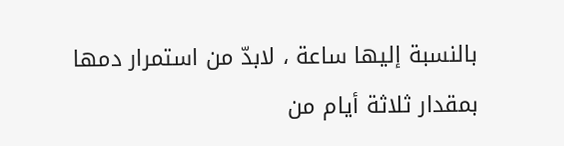بالنسبة إليها ساعة ، لابدّ من استمرار دمها بمقدار ثلاثة أيام من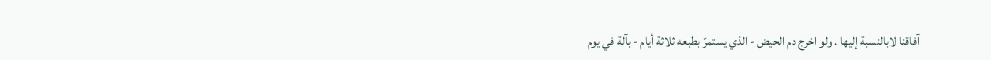آفاقنا لابالنسبة إليها . ولو اخرج دم الحيض - الذي يستمرّ بطبعه ثلاثة أيام - بآلة في يوم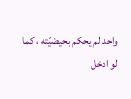واحد لم يحكم بحيضيّته ، كما لو ادخل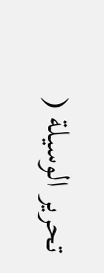تحرير الوسيلة (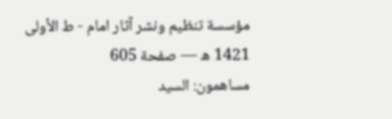مؤسسة تنظيم ونشر آثار امام - ط الأولى 1421 ه — صفحة 605
مساهمون: السيد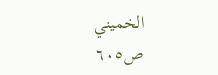الخميني
ص٦٠٥